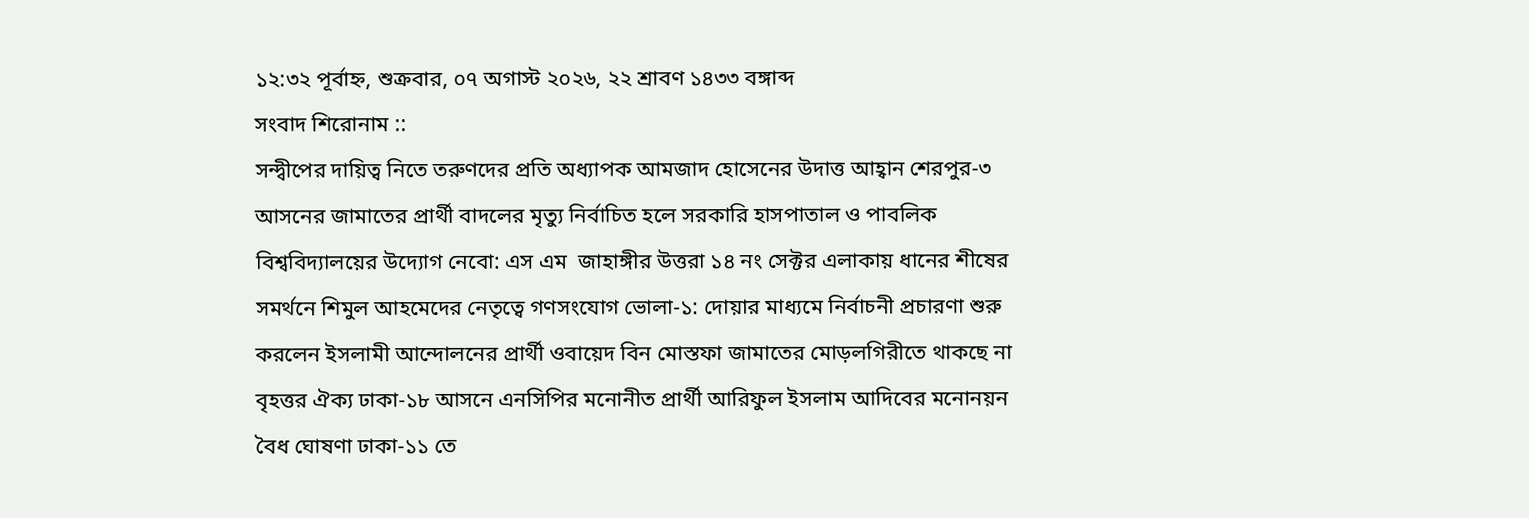১২:৩২ পূর্বাহ্ন, শুক্রবার, ০৭ অগাস্ট ২০২৬, ২২ শ্রাবণ ১৪৩৩ বঙ্গাব্দ
সংবাদ শিরোনাম ::
সন্দ্বীপের দায়িত্ব নিতে তরুণদের প্রতি অধ্যাপক আমজাদ হোসেনের উদাত্ত আহ্বান শেরপুর-৩ আসনের জামাতের প্রার্থী বাদলের মৃত্যু নির্বাচিত হলে সরকারি হাসপাতাল ও পাবলিক বিশ্ববিদ্যালয়ের উদ্যোগ নেবো: এস এম  জাহাঙ্গীর উত্তরা ১৪ নং সেক্টর এলাকায় ধানের শীষের সমর্থনে শিমুল আহমেদের নেতৃত্বে গণসংযোগ ভোলা-১: দোয়ার মাধ্যমে নির্বাচনী প্রচারণা শুরু করলেন ইসলামী আন্দোলনের প্রার্থী ওবায়েদ বিন মোস্তফা জামাতের মোড়লগিরীতে থাকছে না বৃহত্তর ঐক্য ঢাকা-১৮ আসনে এনসিপির মনোনীত প্রার্থী আরিফুল ইসলাম আদিবের মনোনয়ন বৈধ ঘোষণা ঢাকা-১১ তে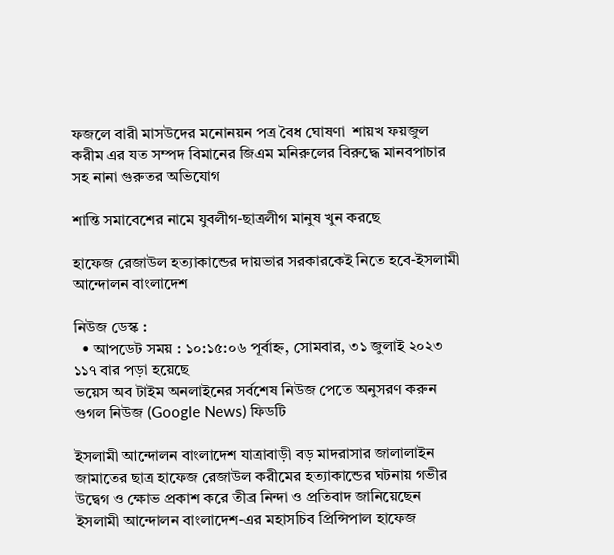ফজলে বারী মাসউদের মনোনয়ন পত্র বৈধ ঘোষণা  শায়খ ফয়জুল করীম এর যত সম্পদ বিমানের জিএম মনিরুলের বিরুদ্ধে মানবপাচার সহ নানা গুরুতর অভিযোগ

শান্তি সমাবেশের নামে যুবলীগ-ছাত্রলীগ মানুষ খুন করছে

হাফেজ রেজাউল হত্যাকান্ডের দায়ভার সরকারকেই নিতে হবে-ইসলামী আন্দোলন বাংলাদেশ

নিউজ ডেস্ক :
  • আপডেট সময় : ১০:১৫:০৬ পূর্বাহ্ন, সোমবার, ৩১ জুলাই ২০২৩ ১১৭ বার পড়া হয়েছে
ভয়েস অব টাইম অনলাইনের সর্বশেষ নিউজ পেতে অনুসরণ করুন গুগল নিউজ (Google News) ফিডটি

ইসলামী আন্দোলন বাংলাদেশ যাত্রাবাড়ী বড় মাদরাসার জালালাইন জামাতের ছাত্র হাফেজ রেজাউল করীমের হত্যাকান্ডের ঘটনায় গভীর উদ্বেগ ও ক্ষোভ প্রকাশ করে তীব্র নিন্দা ও প্রতিবাদ জানিয়েছেন ইসলামী আন্দোলন বাংলাদেশ-এর মহাসচিব প্রিন্সিপাল হাফেজ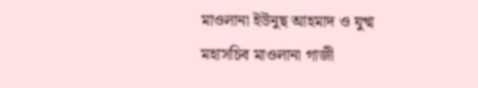মাওলানা ইউনুছ আহমাদ ও যুগ্ম মহাসচিব মাওলানা গাজী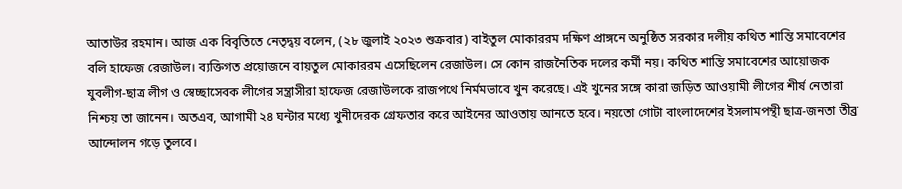আতাউর রহমান। আজ এক বিবৃতিতে নেতৃদ্বয় বলেন, (২৮ জুলাই ২০২৩ শুক্রবার) বাইতুল মোকাররম দক্ষিণ প্রাঙ্গনে অনুষ্ঠিত সরকার দলীয় কথিত শান্তি সমাবেশের বলি হাফেজ রেজাউল। ব্যক্তিগত প্রয়োজনে বায়তুল মোকাররম এসেছিলেন রেজাউল। সে কোন রাজনৈতিক দলের কর্মী নয়। কথিত শান্তি সমাবেশের আয়োজক যুবলীগ-ছাত্র লীগ ও স্বেচ্ছাসেবক লীগের সন্ত্রাসীরা হাফেজ রেজাউলকে রাজপথে নির্মমভাবে খুন করেছে। এই খুনের সঙ্গে কারা জড়িত আওয়ামী লীগের শীর্ষ নেতারা নিশ্চয় তা জানেন। অতএব, আগামী ২৪ ঘন্টার মধ্যে খুনীদেরক গ্রেফতার করে আইনের আওতায় আনতে হবে। নয়তো গোটা বাংলাদেশের ইসলামপন্থী ছাত্র-জনতা তীব্র আন্দোলন গড়ে তুলবে।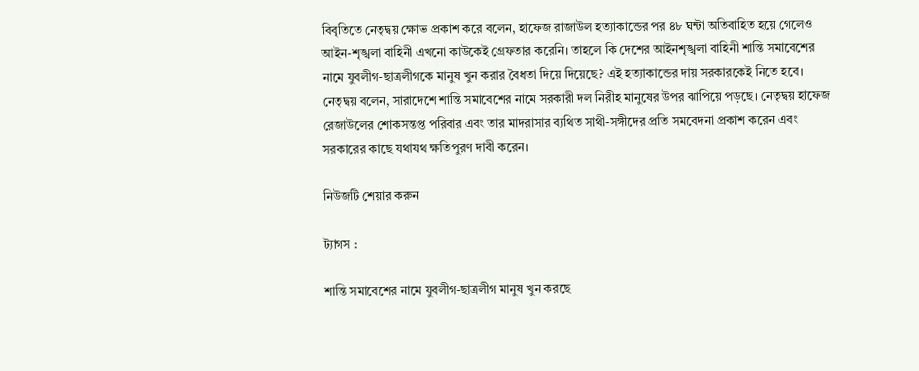বিবৃতিতে নেতৃদ্বয় ক্ষোভ প্রকাশ করে বলেন, হাফেজ রাজাউল হত্যাকান্ডের পর ৪৮ ঘন্টা অতিবাহিত হয়ে গেলেও আইন-শৃঙ্খলা বাহিনী এখনো কাউকেই গ্রেফতার করেনি। তাহলে কি দেশের আইনশৃঙ্খলা বাহিনী শান্তি সমাবেশের নামে যুবলীগ-ছাত্রলীগকে মানুষ খুন করার বৈধতা দিয়ে দিয়েছে? এই হত্যাকান্ডের দায় সরকারকেই নিতে হবে। নেতৃদ্বয় বলেন, সারাদেশে শান্তি সমাবেশের নামে সরকারী দল নিরীহ মানুষের উপর ঝাপিয়ে পড়ছে। নেতৃদ্বয় হাফেজ রেজাউলের শোকসন্তপ্ত পরিবার এবং তার মাদরাসার ব্যথিত সাথী-সঙ্গীদের প্রতি সমবেদনা প্রকাশ করেন এবং সরকারের কাছে যথাযথ ক্ষতিপুরণ দাবী করেন।

নিউজটি শেয়ার করুন

ট্যাগস :

শান্তি সমাবেশের নামে যুবলীগ-ছাত্রলীগ মানুষ খুন করছে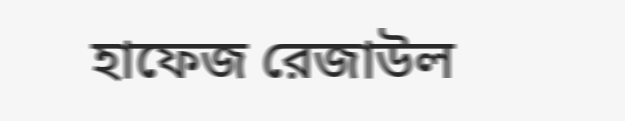হাফেজ রেজাউল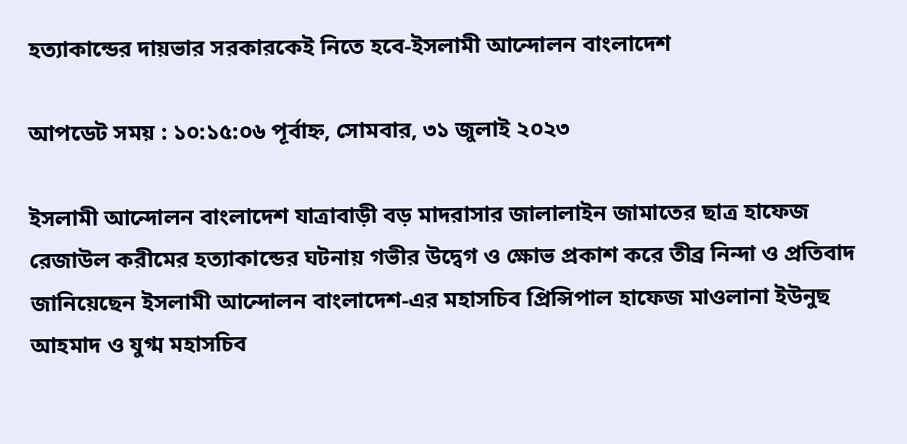হত্যাকান্ডের দায়ভার সরকারকেই নিতে হবে-ইসলামী আন্দোলন বাংলাদেশ

আপডেট সময় : ১০:১৫:০৬ পূর্বাহ্ন, সোমবার, ৩১ জুলাই ২০২৩

ইসলামী আন্দোলন বাংলাদেশ যাত্রাবাড়ী বড় মাদরাসার জালালাইন জামাতের ছাত্র হাফেজ রেজাউল করীমের হত্যাকান্ডের ঘটনায় গভীর উদ্বেগ ও ক্ষোভ প্রকাশ করে তীব্র নিন্দা ও প্রতিবাদ জানিয়েছেন ইসলামী আন্দোলন বাংলাদেশ-এর মহাসচিব প্রিন্সিপাল হাফেজ মাওলানা ইউনুছ আহমাদ ও যুগ্ম মহাসচিব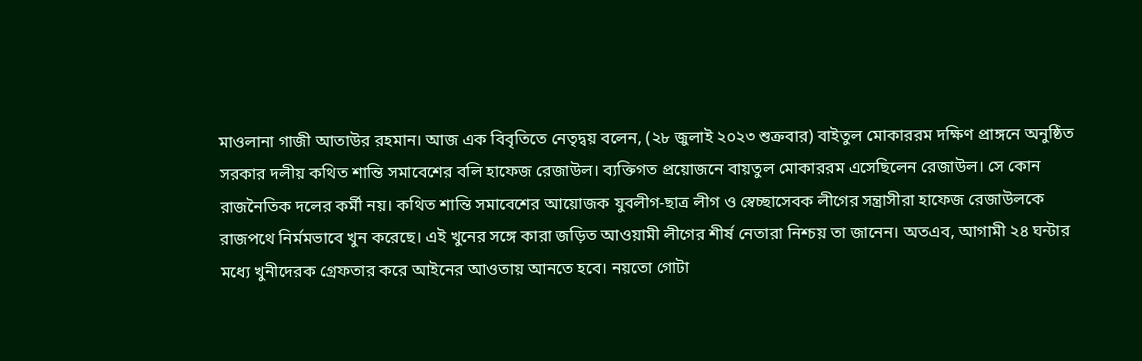মাওলানা গাজী আতাউর রহমান। আজ এক বিবৃতিতে নেতৃদ্বয় বলেন, (২৮ জুলাই ২০২৩ শুক্রবার) বাইতুল মোকাররম দক্ষিণ প্রাঙ্গনে অনুষ্ঠিত সরকার দলীয় কথিত শান্তি সমাবেশের বলি হাফেজ রেজাউল। ব্যক্তিগত প্রয়োজনে বায়তুল মোকাররম এসেছিলেন রেজাউল। সে কোন রাজনৈতিক দলের কর্মী নয়। কথিত শান্তি সমাবেশের আয়োজক যুবলীগ-ছাত্র লীগ ও স্বেচ্ছাসেবক লীগের সন্ত্রাসীরা হাফেজ রেজাউলকে রাজপথে নির্মমভাবে খুন করেছে। এই খুনের সঙ্গে কারা জড়িত আওয়ামী লীগের শীর্ষ নেতারা নিশ্চয় তা জানেন। অতএব, আগামী ২৪ ঘন্টার মধ্যে খুনীদেরক গ্রেফতার করে আইনের আওতায় আনতে হবে। নয়তো গোটা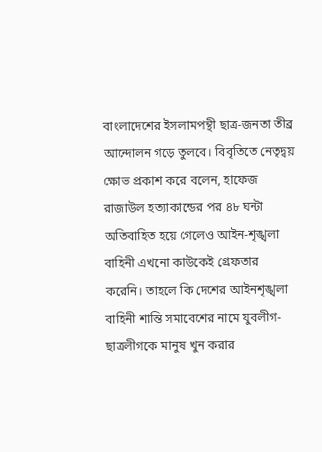বাংলাদেশের ইসলামপন্থী ছাত্র-জনতা তীব্র আন্দোলন গড়ে তুলবে। বিবৃতিতে নেতৃদ্বয় ক্ষোভ প্রকাশ করে বলেন, হাফেজ রাজাউল হত্যাকান্ডের পর ৪৮ ঘন্টা অতিবাহিত হয়ে গেলেও আইন-শৃঙ্খলা বাহিনী এখনো কাউকেই গ্রেফতার করেনি। তাহলে কি দেশের আইনশৃঙ্খলা বাহিনী শান্তি সমাবেশের নামে যুবলীগ-ছাত্রলীগকে মানুষ খুন করার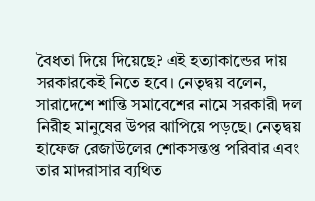বৈধতা দিয়ে দিয়েছে? এই হত্যাকান্ডের দায় সরকারকেই নিতে হবে। নেতৃদ্বয় বলেন, সারাদেশে শান্তি সমাবেশের নামে সরকারী দল নিরীহ মানুষের উপর ঝাপিয়ে পড়ছে। নেতৃদ্বয় হাফেজ রেজাউলের শোকসন্তপ্ত পরিবার এবং তার মাদরাসার ব্যথিত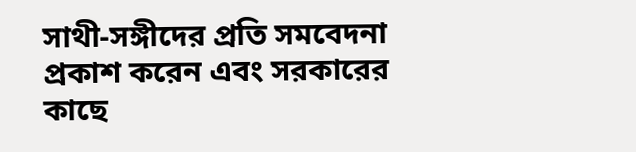সাথী-সঙ্গীদের প্রতি সমবেদনা প্রকাশ করেন এবং সরকারের কাছে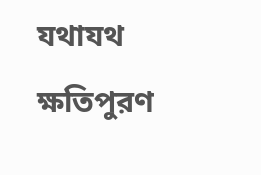যথাযথ ক্ষতিপুরণ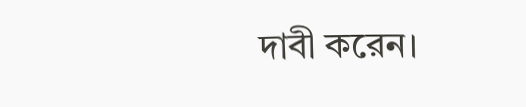দাবী করেন।